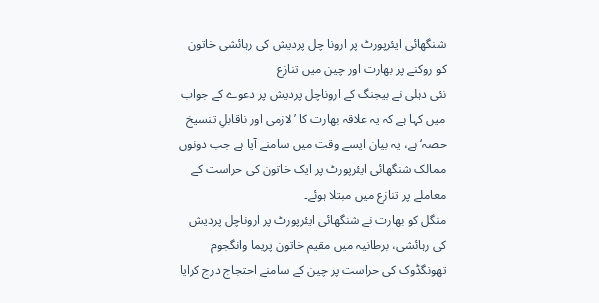شنگھائی ایئرپورٹ پر ارونا چل پردیش کی رہائشی خاتون کو روکنے پر بھارت اور چین میں تنازع
نئی دہلی نے بیجنگ کے اروناچل پردیش پر دعوے کے جواب میں کہا ہے کہ یہ علاقہ بھارت کا ’لازمی اور ناقابلِ تنسیخ حصہ‘ ہے، یہ بیان ایسے وقت میں سامنے آیا ہے جب دونوں ممالک شنگھائی ایئرپورٹ پر ایک خاتون کی حراست کے معاملے پر تنازع میں مبتلا ہوئے۔
منگل کو بھارت نے شنگھائی ایئرپورٹ پر اروناچل پردیش کی رہائشی، برطانیہ میں مقیم خاتون پریما وانگجوم تھونگڈوک کی حراست پر چین کے سامنے احتجاج درج کرایا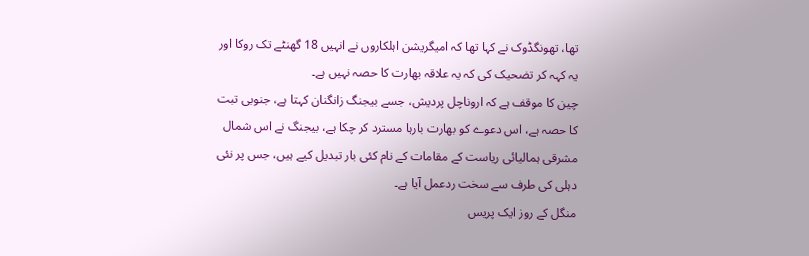تھا، تھونگڈوک نے کہا تھا کہ امیگریشن اہلکاروں نے انہیں 18 گھنٹے تک روکا اور یہ کہہ کر تضحیک کی کہ یہ علاقہ بھارت کا حصہ نہیں ہے۔
چین کا موقف ہے کہ اروناچل پردیش، جسے بیجنگ زانگنان کہتا ہے، جنوبی تبت کا حصہ ہے، اس دعوے کو بھارت بارہا مسترد کر چکا ہے، بیجنگ نے اس شمال مشرقی ہمالیائی ریاست کے مقامات کے نام کئی بار تبدیل کیے ہیں، جس پر نئی دہلی کی طرف سے سخت ردعمل آیا ہے۔
منگل کے روز ایک پریس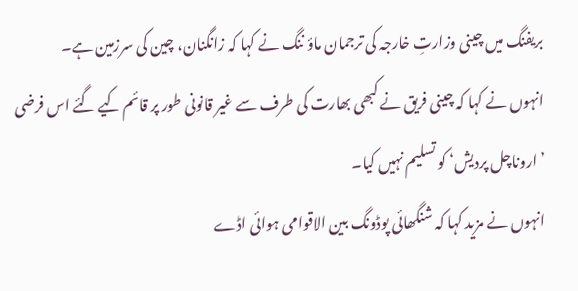بریفنگ میں چینی وزارتِ خارجہ کی ترجمان ماؤ ننگ نے کہا کہ زانگنان، چین کی سرزمین ہے۔
انہوں نے کہا کہ چینی فریق نے کبھی بھارت کی طرف سے غیر قانونی طور پر قائم کیے گئے اس فرضی ’اروناچل پردیش‘ کو تسلیم نہیں کیا۔
انہوں نے مزید کہا کہ شنگھائی پوڈونگ بین الاقوامی ہوائی اڈے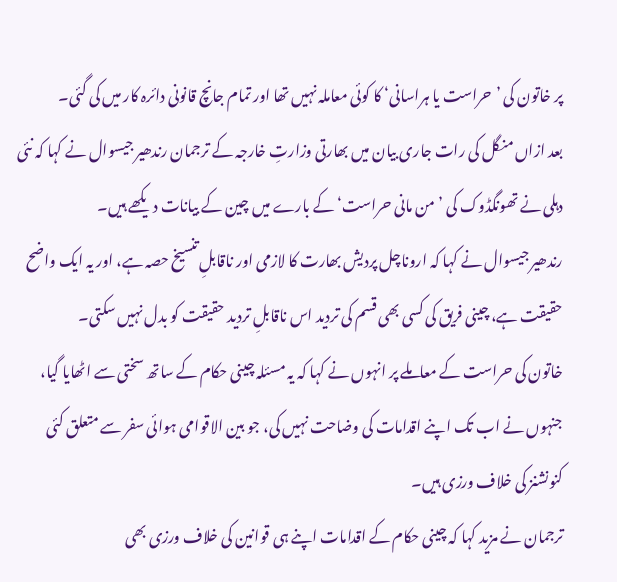پر خاتون کی ’حراست یا ہراسانی‘ کا کوئی معاملہ نہیں تھا اور تمام جانچ قانونی دائرہ کار میں کی گئی۔
بعد ازاں منگل کی رات جاری بیان میں بھارتی وزارتِ خارجہ کے ترجمان رندھیر جیسوال نے کہا کہ نئی دہلی نے تھونگڈوک کی ’من مانی حراست‘ کے بارے میں چین کے بیانات دیکھے ہیں۔
رندھیر جیسوال نے کہا کہ اروناچل پردیش بھارت کا لازمی اور ناقابلِ تنسیخ حصہ ہے، اور یہ ایک واضح حقیقت ہے، چینی فریق کی کسی بھی قسم کی تردید اس ناقابلِ تردید حقیقت کو بدل نہیں سکتی۔
خاتون کی حراست کے معاملے پر انہوں نے کہا کہ یہ مسئلہ چینی حکام کے ساتھ سختی سے اٹھایا گیا، جنہوں نے اب تک اپنے اقدامات کی وضاحت نہیں کی، جو بین الاقوامی ہوائی سفر سے متعلق کئی کنونشنز کی خلاف ورزی ہیں۔
ترجمان نے مزید کہا کہ چینی حکام کے اقدامات اپنے ہی قوانین کی خلاف ورزی بھی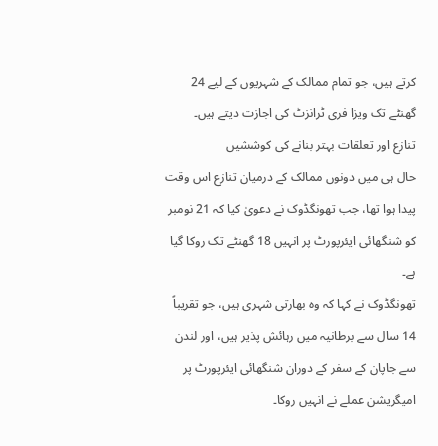کرتے ہیں، جو تمام ممالک کے شہریوں کے لیے 24 گھنٹے تک ویزا فری ٹرانزٹ کی اجازت دیتے ہیں۔
تنازع اور تعلقات بہتر بنانے کی کوششیں
حال ہی میں دونوں ممالک کے درمیان تنازع اس وقت پیدا ہوا تھا، جب تھونگڈوک نے دعویٰ کیا کہ 21 نومبر کو شنگھائی ایئرپورٹ پر انہیں 18 گھنٹے تک روکا گیا ہے۔
تھونگڈوک نے کہا کہ وہ بھارتی شہری ہیں، جو تقریباً 14 سال سے برطانیہ میں رہائش پذیر ہیں، اور لندن سے جاپان کے سفر کے دوران شنگھائی ایئرپورٹ پر امیگریشن عملے نے انہیں روکا۔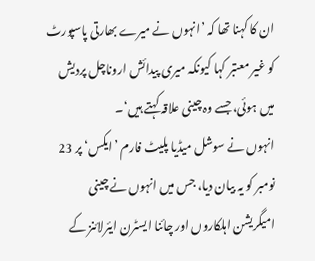ان کا کہنا تھا کہ ’انہوں نے میرے بھارتی پاسپورٹ کو غیر معتبر کہا کیونکہ میری پیدائش اروناچل پردیش میں ہوئی، جسے وہ چینی علاقہ کہتے ہیں‘۔
انہوں نے سوشل میڈیا پلیٹ فارم ’ایکس‘ پر 23 نومبر کو یہ بیان دیا، جس میں انہوں نے چینی امیگریشن اہلکاروں اور چائنا ایسٹرن ایئرلائنز کے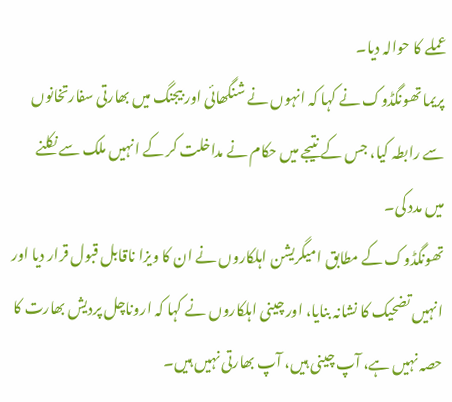عملے کا حوالہ دیا۔
پریما تھونگڈوک نے کہا کہ انہوں نے شنگھائی اور بیجنگ میں بھارتی سفارتخانوں سے رابطہ کیا، جس کے نتیجے میں حکام نے مداخلت کر کے انہیں ملک سے نکلنے میں مدد کی۔
تھونگڈوک کے مطابق امیگریشن اہلکاروں نے ان کا ویزا ناقابل قبول قرار دیا اور انہیں تضحیک کا نشانہ بنایا، اور چینی اہلکاروں نے کہا کہ اروناچل پردیش بھارت کا حصہ نہیں ہے، آپ چینی ہیں، آپ بھارتی نہیں ہیں۔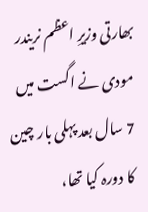بھارتی وزیرِ اعظم نریندر مودی نے اگست میں 7 سال بعد پہلی بار چین کا دورہ کیا تھا،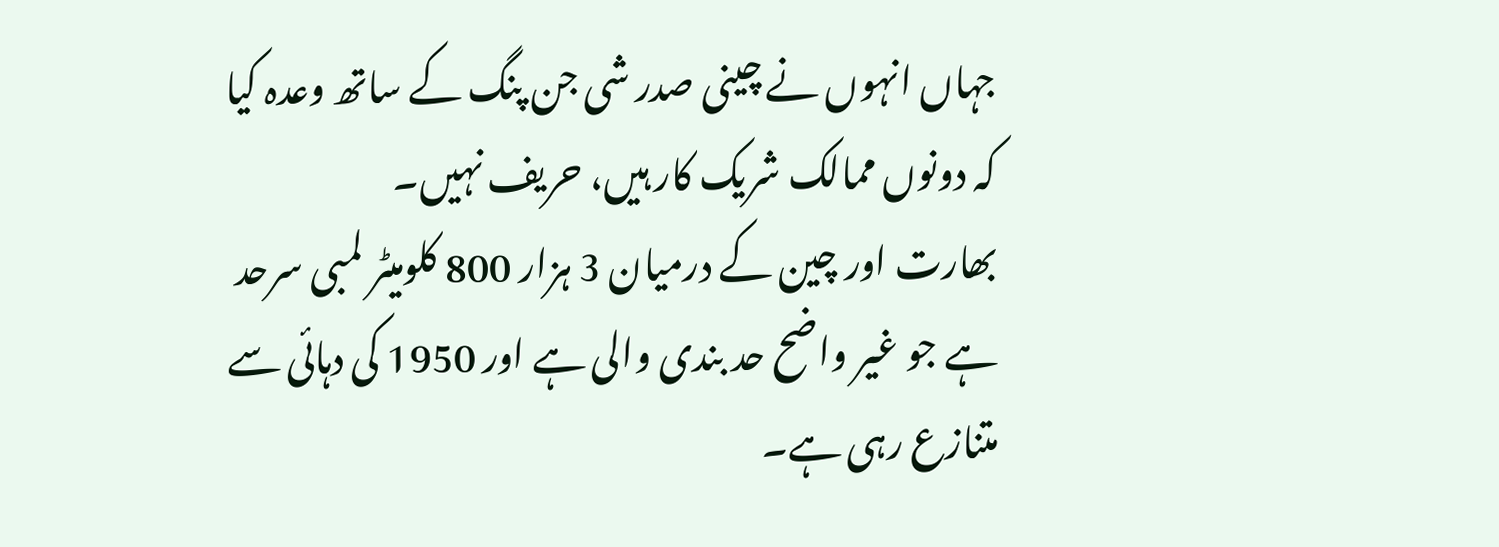جہاں انہوں نے چینی صدر شی جن پنگ کے ساتھ وعدہ کیا کہ دونوں ممالک شریک کار ہیں، حریف نہیں۔
بھارت اور چین کے درمیان 3 ہزار 800 کلومیٹر لمبی سرحد ہے جو غیر واضح حد بندی والی ہے اور 1950 کی دہائی سے متنازع رہی ہے۔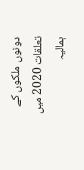دونوں ملکوں کے تعلقات 2020 میں ہمالیہ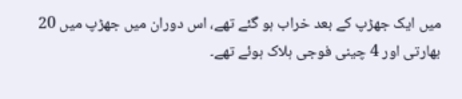میں ایک جھڑپ کے بعد خراب ہو گئے تھے، اس دوران میں جھڑپ میں 20 بھارتی اور 4 چینی فوجی ہلاک ہوئے تھے۔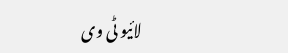لائیو ٹی وی